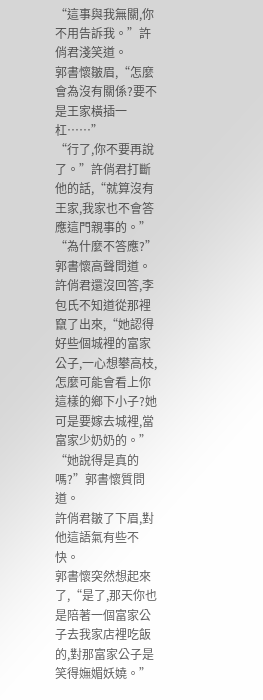“這事與我無關,你不用告訴我。”許俏君淺笑道。
郭書懷皺眉,“怎麼會為沒有關係?要不是王家橫插一杠……”
“行了,你不要再說了。”許俏君打斷他的話,“就算沒有王家,我家也不會答應這門親事的。”
“為什麼不答應?”郭書懷高聲問道。
許俏君還沒回答,李包氏不知道從那裡竄了出來,“她認得好些個城裡的富家公子,一心想攀高枝,怎麼可能會看上你這樣的鄉下小子?她可是要嫁去城裡,當富家少奶奶的。”
“她說得是真的嗎?”郭書懷質問道。
許俏君皺了下眉,對他這語氣有些不快。
郭書懷突然想起來了,“是了,那天你也是陪著一個富家公子去我家店裡吃飯的,對那富家公子是笑得嫵媚妖嬈。”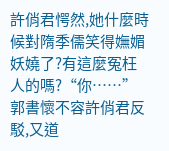許俏君愕然,她什麼時候對隋季儒笑得嫵媚妖嬈了?有這麼冤枉人的嗎?“你……”
郭書懷不容許俏君反駁,又道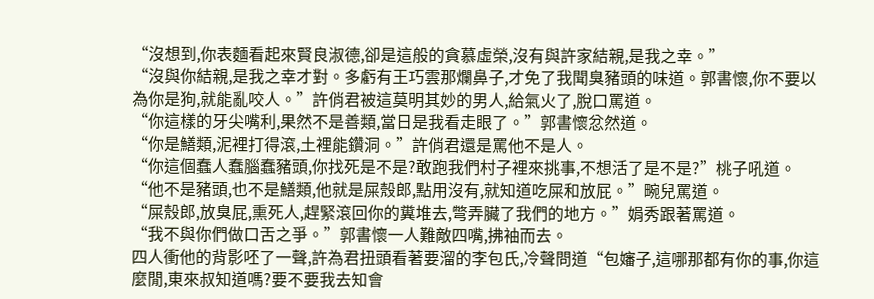“沒想到,你表麵看起來賢良淑德,卻是這般的貪慕虛榮,沒有與許家結親,是我之幸。”
“沒與你結親,是我之幸才對。多虧有王巧雲那爛鼻子,才免了我聞臭豬頭的味道。郭書懷,你不要以為你是狗,就能亂咬人。”許俏君被這莫明其妙的男人,給氣火了,脫口罵道。
“你這樣的牙尖嘴利,果然不是善類,當日是我看走眼了。”郭書懷忿然道。
“你是鱔類,泥裡打得滾,土裡能鑽洞。”許俏君還是罵他不是人。
“你這個蠢人蠢腦蠢豬頭,你找死是不是?敢跑我們村子裡來挑事,不想活了是不是?”桃子吼道。
“他不是豬頭,也不是鱔類,他就是屎殼郎,點用沒有,就知道吃屎和放屁。”畹兒罵道。
“屎殼郎,放臭屁,熏死人,趕緊滾回你的糞堆去,彆弄臟了我們的地方。”娟秀跟著罵道。
“我不與你們做口舌之爭。”郭書懷一人難敵四嘴,拂袖而去。
四人衝他的背影呸了一聲,許為君扭頭看著要溜的李包氏,冷聲問道“包嬸子,這哪那都有你的事,你這麼閒,東來叔知道嗎?要不要我去知會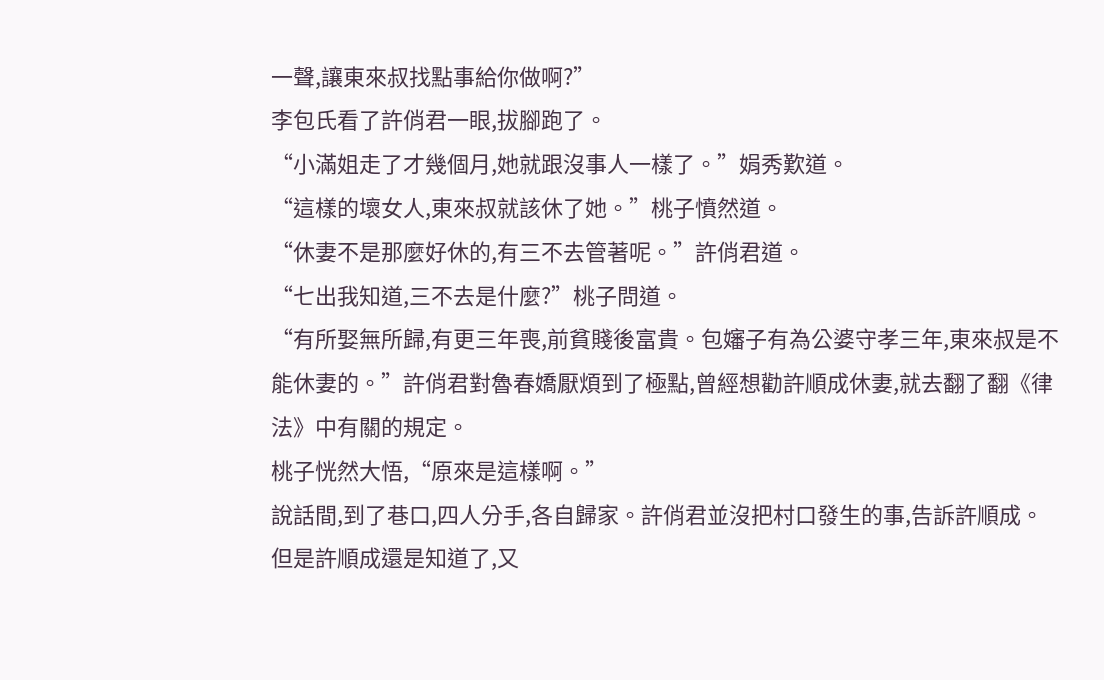一聲,讓東來叔找點事給你做啊?”
李包氏看了許俏君一眼,拔腳跑了。
“小滿姐走了才幾個月,她就跟沒事人一樣了。”娟秀歎道。
“這樣的壞女人,東來叔就該休了她。”桃子憤然道。
“休妻不是那麼好休的,有三不去管著呢。”許俏君道。
“七出我知道,三不去是什麼?”桃子問道。
“有所娶無所歸,有更三年喪,前貧賤後富貴。包嬸子有為公婆守孝三年,東來叔是不能休妻的。”許俏君對魯春嬌厭煩到了極點,曾經想勸許順成休妻,就去翻了翻《律法》中有關的規定。
桃子恍然大悟,“原來是這樣啊。”
說話間,到了巷口,四人分手,各自歸家。許俏君並沒把村口發生的事,告訴許順成。但是許順成還是知道了,又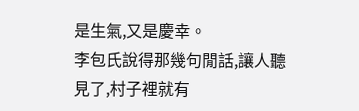是生氣,又是慶幸。
李包氏說得那幾句閒話,讓人聽見了,村子裡就有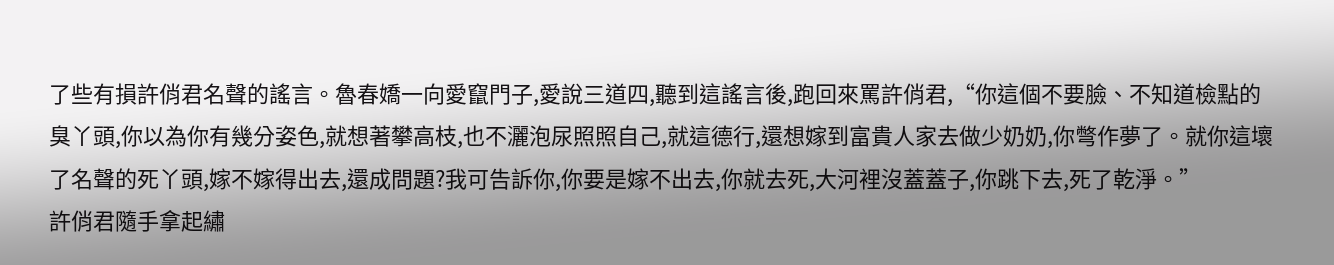了些有損許俏君名聲的謠言。魯春嬌一向愛竄門子,愛說三道四,聽到這謠言後,跑回來罵許俏君,“你這個不要臉、不知道檢點的臭丫頭,你以為你有幾分姿色,就想著攀高枝,也不灑泡尿照照自己,就這德行,還想嫁到富貴人家去做少奶奶,你彆作夢了。就你這壞了名聲的死丫頭,嫁不嫁得出去,還成問題?我可告訴你,你要是嫁不出去,你就去死,大河裡沒蓋蓋子,你跳下去,死了乾淨。”
許俏君隨手拿起繡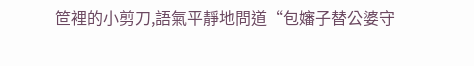笸裡的小剪刀,語氣平靜地問道“包嬸子替公婆守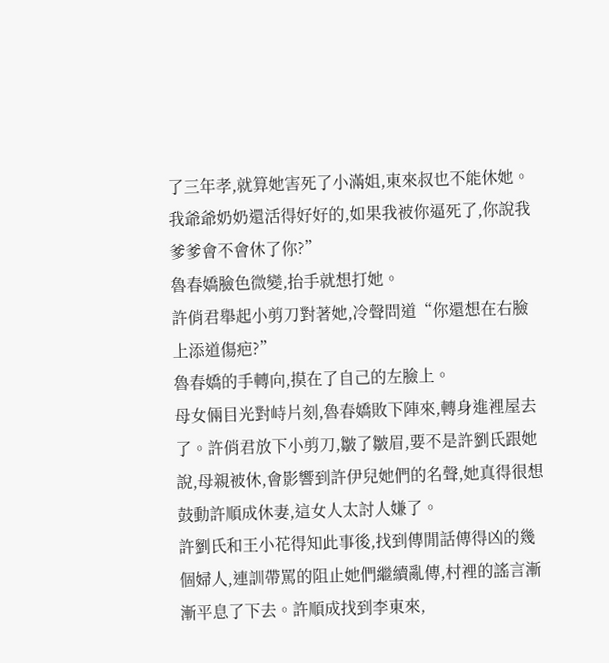了三年孝,就算她害死了小滿姐,東來叔也不能休她。我爺爺奶奶還活得好好的,如果我被你逼死了,你說我爹爹會不會休了你?”
魯春嬌臉色微變,抬手就想打她。
許俏君舉起小剪刀對著她,冷聲問道“你還想在右臉上添道傷疤?”
魯春嬌的手轉向,摸在了自己的左臉上。
母女倆目光對峙片刻,魯春嬌敗下陣來,轉身進裡屋去了。許俏君放下小剪刀,皺了皺眉,要不是許劉氏跟她說,母親被休,會影響到許伊兒她們的名聲,她真得很想鼓動許順成休妻,這女人太討人嫌了。
許劉氏和王小花得知此事後,找到傳閒話傳得凶的幾個婦人,連訓帶罵的阻止她們繼續亂傳,村裡的謠言漸漸平息了下去。許順成找到李東來,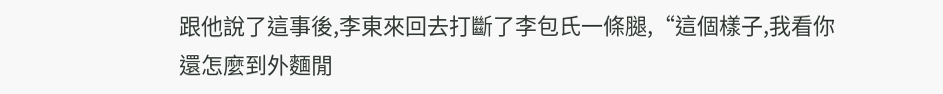跟他說了這事後,李東來回去打斷了李包氏一條腿,“這個樣子,我看你還怎麼到外麵閒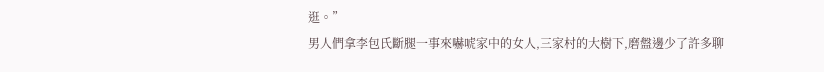逛。”
男人們拿李包氏斷腿一事來嚇唬家中的女人,三家村的大樹下,磨盤邊少了許多聊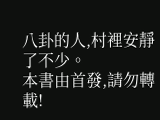八卦的人,村裡安靜了不少。
本書由首發,請勿轉載!